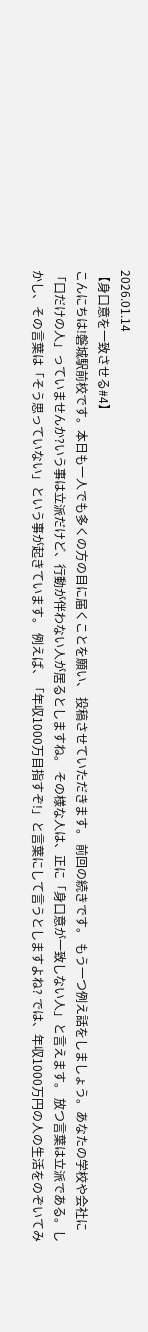2026.01.14
【身口意を一致させる#4】
こんにちは!磐城駅前校です。本日も一人でも多くの方の目に届くことを願い、 投稿させていただきます。 前回の続きです。 もう一つ例え話をしましょう。あなたの学校や会社に「口だけの人」っていませんか?いう事は立派だけど、行動が伴わない人が居るとしますね。 その様な人は、正に「身口意が一致しない人」と言えます。 放つ言葉は立派である。しかし、その言葉は「そう思っていない」という事が起きています。 例えば、「年収1000万目指すぞ!」と言葉にして言うとしますよね? では、年収1000万円の人の生活をのぞいてみ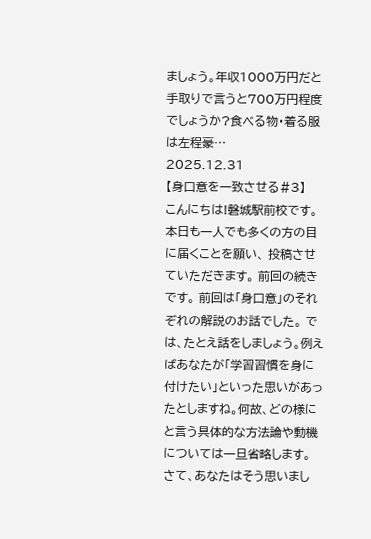ましょう。年収1000万円だと手取りで言うと700万円程度でしょうか?食べる物・着る服は左程豪…
2025.12.31
【身口意を一致させる#3】
こんにちは!磐城駅前校です。本日も一人でも多くの方の目に届くことを願い、 投稿させていただきます。 前回の続きです。 前回は「身口意」のそれぞれの解説のお話でした。 では、たとえ話をしましょう。例えばあなたが「学習習慣を身に付けたい」といった思いがあったとしますね。何故、どの様にと言う具体的な方法論や動機については一旦省略します。 さて、あなたはそう思いまし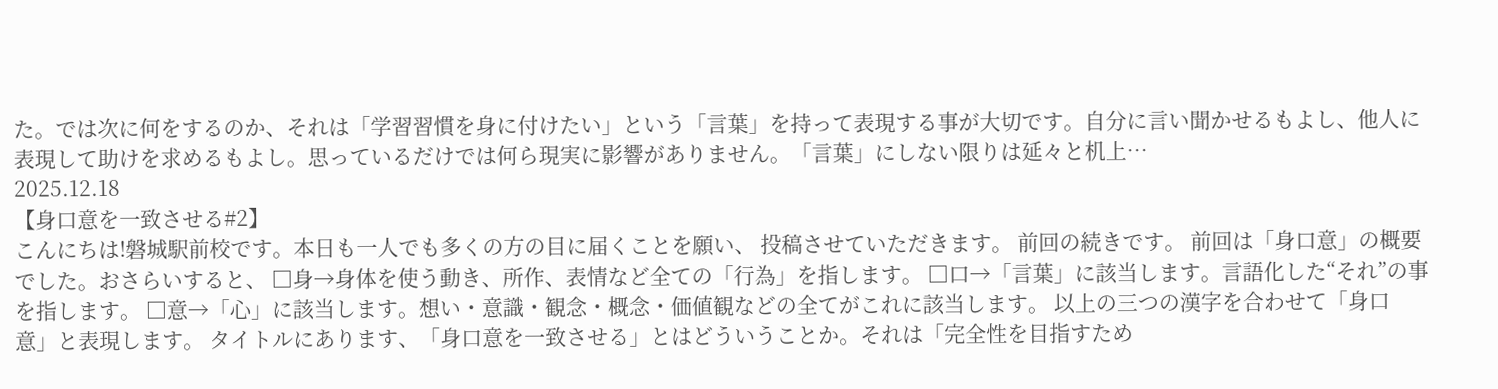た。では次に何をするのか、それは「学習習慣を身に付けたい」という「言葉」を持って表現する事が大切です。自分に言い聞かせるもよし、他人に表現して助けを求めるもよし。思っているだけでは何ら現実に影響がありません。「言葉」にしない限りは延々と机上…
2025.12.18
【身口意を一致させる#2】
こんにちは!磐城駅前校です。本日も一人でも多くの方の目に届くことを願い、 投稿させていただきます。 前回の続きです。 前回は「身口意」の概要でした。おさらいすると、 □身→身体を使う動き、所作、表情など全ての「行為」を指します。 □口→「言葉」に該当します。言語化した“それ”の事を指します。 □意→「心」に該当します。想い・意識・観念・概念・価値観などの全てがこれに該当します。 以上の三つの漢字を合わせて「身口意」と表現します。 タイトルにあります、「身口意を一致させる」とはどういうことか。それは「完全性を目指すため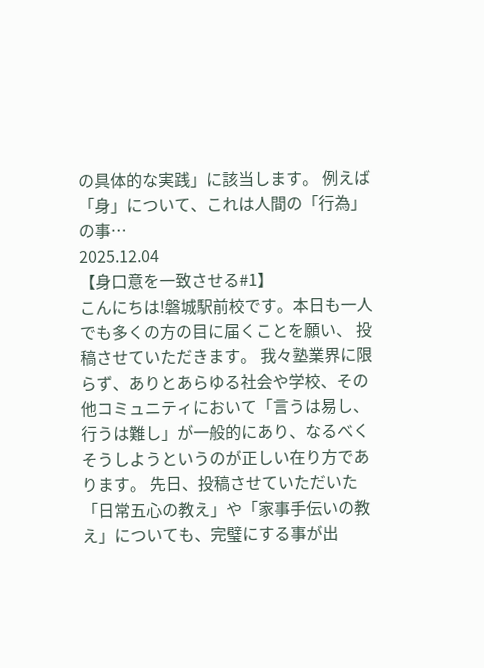の具体的な実践」に該当します。 例えば「身」について、これは人間の「行為」の事…
2025.12.04
【身口意を一致させる#1】
こんにちは!磐城駅前校です。本日も一人でも多くの方の目に届くことを願い、 投稿させていただきます。 我々塾業界に限らず、ありとあらゆる社会や学校、その他コミュニティにおいて「言うは易し、行うは難し」が一般的にあり、なるべくそうしようというのが正しい在り方であります。 先日、投稿させていただいた「日常五心の教え」や「家事手伝いの教え」についても、完璧にする事が出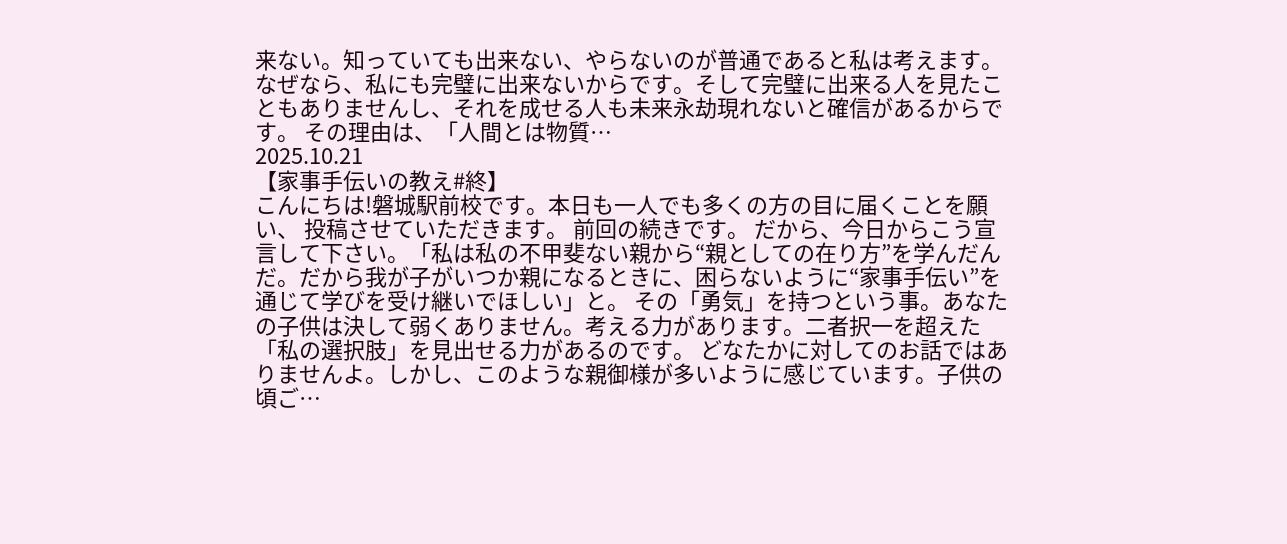来ない。知っていても出来ない、やらないのが普通であると私は考えます。 なぜなら、私にも完璧に出来ないからです。そして完璧に出来る人を見たこともありませんし、それを成せる人も未来永劫現れないと確信があるからです。 その理由は、「人間とは物質…
2025.10.21
【家事手伝いの教え#終】
こんにちは!磐城駅前校です。本日も一人でも多くの方の目に届くことを願い、 投稿させていただきます。 前回の続きです。 だから、今日からこう宣言して下さい。「私は私の不甲斐ない親から“親としての在り方”を学んだんだ。だから我が子がいつか親になるときに、困らないように“家事手伝い”を通じて学びを受け継いでほしい」と。 その「勇気」を持つという事。あなたの子供は決して弱くありません。考える力があります。二者択一を超えた「私の選択肢」を見出せる力があるのです。 どなたかに対してのお話ではありませんよ。しかし、このような親御様が多いように感じています。子供の頃ご…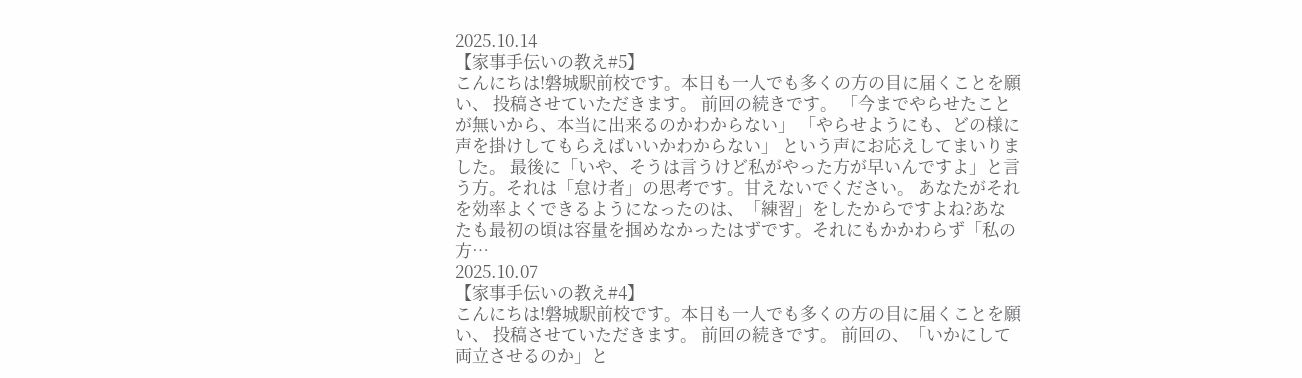2025.10.14
【家事手伝いの教え#5】
こんにちは!磐城駅前校です。本日も一人でも多くの方の目に届くことを願い、 投稿させていただきます。 前回の続きです。 「今までやらせたことが無いから、本当に出来るのかわからない」 「やらせようにも、どの様に声を掛けしてもらえばいいかわからない」 という声にお応えしてまいりました。 最後に「いや、そうは言うけど私がやった方が早いんですよ」と言う方。それは「怠け者」の思考です。甘えないでください。 あなたがそれを効率よくできるようになったのは、「練習」をしたからですよね?あなたも最初の頃は容量を掴めなかったはずです。それにもかかわらず「私の方…
2025.10.07
【家事手伝いの教え#4】
こんにちは!磐城駅前校です。本日も一人でも多くの方の目に届くことを願い、 投稿させていただきます。 前回の続きです。 前回の、「いかにして両立させるのか」と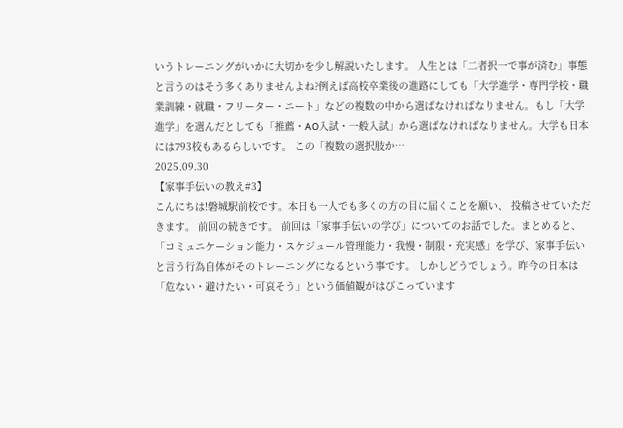いうトレーニングがいかに大切かを少し解説いたします。 人生とは「二者択一で事が済む」事態と言うのはそう多くありませんよね?例えば高校卒業後の進路にしても「大学進学・専門学校・職業訓練・就職・フリーター・ニート」などの複数の中から選ばなければなりません。もし「大学進学」を選んだとしても「推薦・AO入試・一般入試」から選ばなければなりません。大学も日本には793校もあるらしいです。 この「複数の選択肢か…
2025.09.30
【家事手伝いの教え#3】
こんにちは!磐城駅前校です。本日も一人でも多くの方の目に届くことを願い、 投稿させていただきます。 前回の続きです。 前回は「家事手伝いの学び」についてのお話でした。まとめると、「コミュニケーション能力・スケジュール管理能力・我慢・制限・充実感」を学び、家事手伝いと言う行為自体がそのトレーニングになるという事です。 しかしどうでしょう。昨今の日本は「危ない・避けたい・可哀そう」という価値観がはびこっています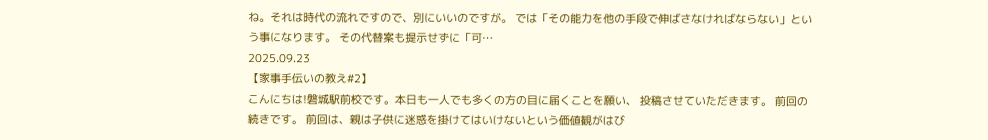ね。それは時代の流れですので、別にいいのですが。 では「その能力を他の手段で伸ばさなければならない」という事になります。 その代替案も提示せずに「可…
2025.09.23
【家事手伝いの教え#2】
こんにちは!磐城駅前校です。本日も一人でも多くの方の目に届くことを願い、 投稿させていただきます。 前回の続きです。 前回は、親は子供に迷惑を掛けてはいけないという価値観がはび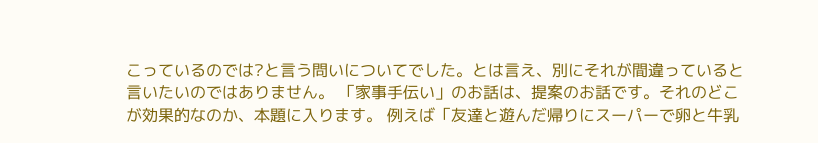こっているのでは?と言う問いについてでした。とは言え、別にそれが間違っていると言いたいのではありません。 「家事手伝い」のお話は、提案のお話です。それのどこが効果的なのか、本題に入ります。 例えば「友達と遊んだ帰りにスーパーで卵と牛乳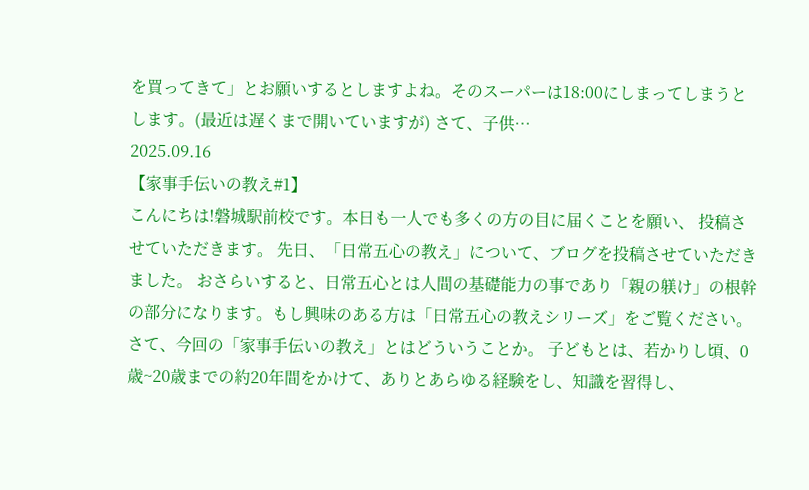を買ってきて」とお願いするとしますよね。そのスーパーは18:00にしまってしまうとします。(最近は遅くまで開いていますが) さて、子供…
2025.09.16
【家事手伝いの教え#1】
こんにちは!磐城駅前校です。本日も一人でも多くの方の目に届くことを願い、 投稿させていただきます。 先日、「日常五心の教え」について、ブログを投稿させていただきました。 おさらいすると、日常五心とは人間の基礎能力の事であり「親の躾け」の根幹の部分になります。もし興味のある方は「日常五心の教えシリーズ」をご覧ください。 さて、今回の「家事手伝いの教え」とはどういうことか。 子どもとは、若かりし頃、0歳~20歳までの約20年間をかけて、ありとあらゆる経験をし、知識を習得し、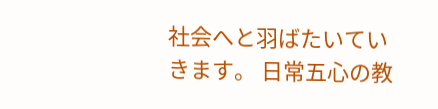社会へと羽ばたいていきます。 日常五心の教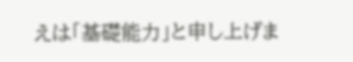えは「基礎能力」と申し上げま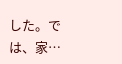した。では、家…